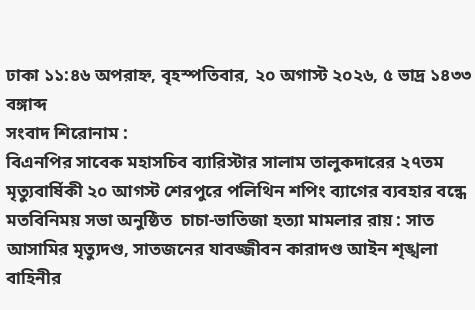ঢাকা ১১:৪৬ অপরাহ্ন, বৃহস্পতিবার, ২০ অগাস্ট ২০২৬, ৫ ভাদ্র ১৪৩৩ বঙ্গাব্দ
সংবাদ শিরোনাম :
বিএনপির সাবেক মহাসচিব ব্যারিস্টার সালাম তালুকদারের ২৭তম মৃত্যুবার্ষিকী ২০ আগস্ট শেরপুরে পলিথিন শপিং ব্যাগের ব্যবহার বন্ধে মতবিনিময় সভা অনুষ্ঠিত  চাচা-ভাতিজা হত্যা মামলার রায় : সাত আসামির মৃত্যুদণ্ড, সাতজনের যাবজ্জীবন কারাদণ্ড আইন শৃঙ্খলা বাহিনীর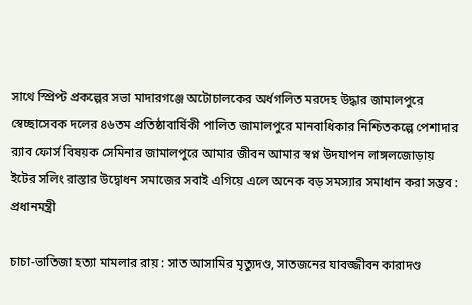সাথে স্প্রিপ্ট প্রকল্পের সভা মাদারগঞ্জে অটোচালকের অর্ধগলিত মরদেহ উদ্ধার জামালপুরে স্বেচ্ছাসেবক দলের ৪৬তম প্রতিষ্ঠাবার্ষিকী পালিত জামালপুরে মানবাধিকার নিশ্চিতকল্পে পেশাদার র‍্যাব ফোর্স বিষয়ক সেমিনার জামালপুরে আমার জীবন আমার স্বপ্ন উদযাপন লাঙ্গলজোড়ায় ইটের সলিং রাস্তার উদ্বোধন সমাজের সবাই এগিয়ে এলে অনেক বড় সমস্যার সমাধান করা সম্ভব : প্রধানমন্ত্রী

চাচা-ভাতিজা হত্যা মামলার রায় : সাত আসামির মৃত্যুদণ্ড, সাতজনের যাবজ্জীবন কারাদণ্ড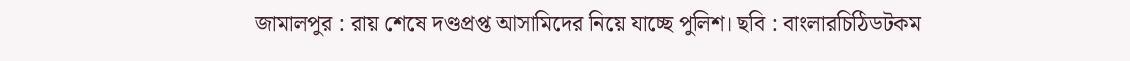জামালপুর : রায় শেষে দণ্ডপ্রপ্ত আসামিদের নিয়ে যাচ্ছে পুলিশ। ছবি : বাংলারচিঠিডটকম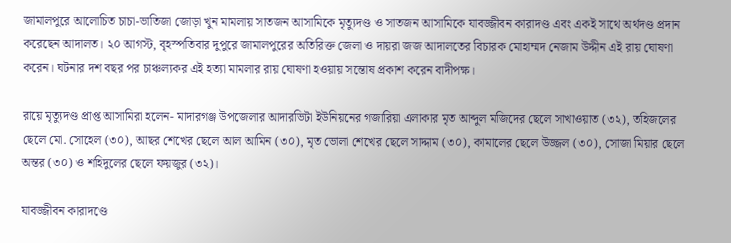জামালপুরে আলোচিত চাচা-ভাতিজা জোড়া খুন মামলায় সাতজন আসামিকে মৃত্যুদণ্ড ও সাতজন আসামিকে যাবজ্জীবন কারাদণ্ড এবং একই সাথে অর্থদণ্ড প্রদান করেছেন আদালত। ২০ আগস্ট, বৃহস্পতিবার দুপুরে জামালপুরের অতিরিক্ত জেলা ও দায়রা জজ আদালতের বিচারক মোহাম্মদ নেজাম উদ্দীন এই রায় ঘোষণা করেন। ঘটনার দশ বছর পর চাঞ্চল্যকর এই হত্যা মামলার রায় ঘোষণা হওয়ায় সন্তোষ প্রকাশ করেন বাদীপক্ষ।

রায়ে মৃত্যুদণ্ড প্রাপ্ত আসামিরা হলেন- মাদারগঞ্জ উপজেলার আদারভিটা ইউনিয়নের গজারিয়া এলাকার মৃত আব্দুল মজিদের ছেলে সাখাওয়াত (৩২), তহিজলের ছেলে মো. সোহেল (৩০), আছর শেখের ছেলে আল আমিন (৩০), মৃত ভোলা শেখের ছেলে সাদ্দাম (৩০), কামালের ছেলে উজ্জল (৩০), সোজা মিয়ার ছেলে অন্তর (৩০) ও শহিদুলের ছেলে ফয়জুর (৩২)।

যাবজ্জীবন কারাদণ্ডে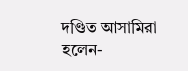দণ্ডিত আসামিরা হলেন-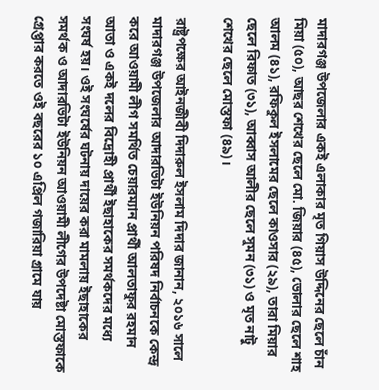মাদারগঞ্জ উপজেলার একই এলাকার মৃত গিয়াস উদ্দিনের ছেলে চাঁন মিয়া (৫০), আছর শেখের ছেলে মো. জিয়ার (৪৫), ভোলার ছেলে শাহ আলম (৪১), রফিকুল ইসলামের ছেলে কাওসার (২৯), তারা মিয়ার ছেলে রিফাত (৩১), আব্বাস আলীর ছেলে সুমন (৩১) ও মৃত নাটু শেখের ছেলে মোস্তফা (৪৯)।

রাষ্ট্রপক্ষের আইনজীবী দিদারুল ইসলাম দিদার জানান, ২০১৬ সালে মাদারগঞ্জ উপজেলার আদারভিটা ইউনিয়ন পরিষদ নির্বাচনকে কেন্দ্র করে আওয়ামী লীগ সমর্থিত চেয়ারম্যান প্রার্থী আলতাফুর রহমান আতা ও একই দলের বিদ্রোহী প্রার্থী ইছাহাকের সমর্থকদের মধ্যে সংঘর্ষ হয়। ওই সংঘর্ষের ঘটনায় দায়ের করা মামলায় ইছাহাকের সমর্থক ও আদারভিটা ইউনিয়ন আওয়ামী লীগের উপদেষ্টা মোস্তফাকে গ্রেপ্তার করতে ওই বছরের ১০ এপ্রিল গজারিয়া গ্রামে যায়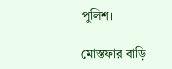পুলিশ।

মোস্তফার বাড়ি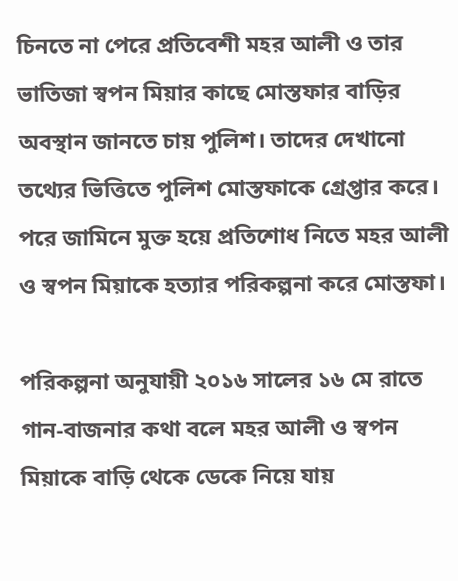চিনতে না পেরে প্রতিবেশী মহর আলী ও তার ভাতিজা স্বপন মিয়ার কাছে মোস্তফার বাড়ির অবস্থান জানতে চায় পুলিশ। তাদের দেখানো তথ্যের ভিত্তিতে পুলিশ মোস্তফাকে গ্রেপ্তার করে। পরে জামিনে মুক্ত হয়ে প্রতিশোধ নিতে মহর আলী ও স্বপন মিয়াকে হত্যার পরিকল্পনা করে মোস্তফা।

পরিকল্পনা অনুযায়ী ২০১৬ সালের ১৬ মে রাতে গান-বাজনার কথা বলে মহর আলী ও স্বপন মিয়াকে বাড়ি থেকে ডেকে নিয়ে যায়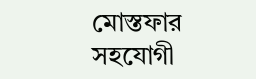মোস্তফার সহযোগী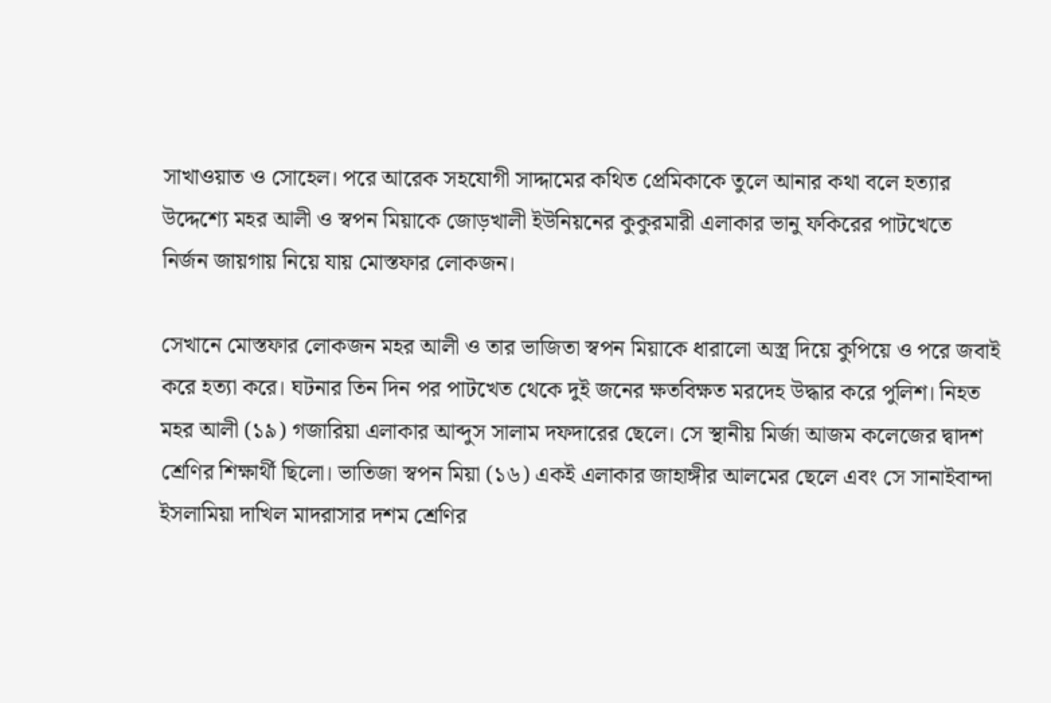সাখাওয়াত ও সোহেল। পরে আরেক সহযোগী সাদ্দামের কথিত প্রেমিকাকে তুলে আনার কথা বলে হত্যার উদ্দেশ্যে মহর আলী ও স্বপন মিয়াকে জোড়খালী ইউনিয়নের কুকুরমারী এলাকার ভানু ফকিরের পাটখেতে নির্জন জায়গায় নিয়ে যায় মোস্তফার লোকজন।

সেখানে মোস্তফার লোকজন মহর আলী ও তার ভাজিতা স্বপন মিয়াকে ধারালো অস্ত্র দিয়ে কুপিয়ে ও পরে জবাই করে হত্যা করে। ঘটনার তিন দিন পর পাটখেত থেকে দুই জনের ক্ষতবিক্ষত মরদেহ উদ্ধার করে পুলিশ। নিহত মহর আলী (১৯) গজারিয়া এলাকার আব্দুস সালাম দফদারের ছেলে। সে স্থানীয় মির্জা আজম কলেজের দ্বাদশ শ্রেণির শিক্ষার্থী ছিলো। ভাতিজা স্বপন মিয়া (১৬) একই এলাকার জাহাঙ্গীর আলমের ছেলে এবং সে সানাইবান্দা ইসলামিয়া দাখিল মাদরাসার দশম শ্রেণির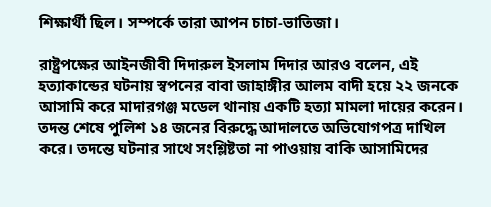শিক্ষার্থী ছিল। সম্পর্কে তারা আপন চাচা-ভাতিজা।

রাষ্ট্রপক্ষের আইনজীবী দিদারুল ইসলাম দিদার আরও বলেন, এই হত্যাকান্ডের ঘটনায় স্বপনের বাবা জাহাঙ্গীর আলম বাদী হয়ে ২২ জনকে আসামি করে মাদারগঞ্জ মডেল থানায় একটি হত্যা মামলা দায়ের করেন। তদন্ত শেষে পুলিশ ১৪ জনের বিরুদ্ধে আদালতে অভিযোগপত্র দাখিল করে। তদন্তে ঘটনার সাথে সংশ্লিষ্টতা না পাওয়ায় বাকি আসামিদের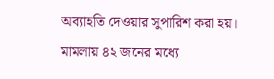অব্যাহতি দেওয়ার সুপারিশ করা হয়। মামলায় ৪২ জনের মধ্যে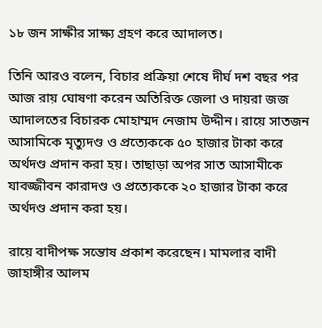১৮ জন সাক্ষীর সাক্ষ্য গ্রহণ করে আদালত।

তিনি আরও বলেন, বিচার প্রক্রিয়া শেষে দীর্ঘ দশ বছর পর আজ রায় ঘোষণা করেন অতিরিক্ত জেলা ও দায়রা জজ আদালতের বিচারক মোহাম্মদ নেজাম উদ্দীন। রায়ে সাতজন আসামিকে মৃত্যুদণ্ড ও প্রত্যেককে ৫০ হাজার টাকা করে অর্থদণ্ড প্রদান করা হয়। তাছাড়া অপর সাত আসামীকে যাবজ্জীবন কারাদণ্ড ও প্রত্যেককে ২০ হাজার টাকা করে অর্থদণ্ড প্রদান করা হয়।

রায়ে বাদীপক্ষ সন্তোষ প্রকাশ করেছেন। মামলার বাদী জাহাঙ্গীর আলম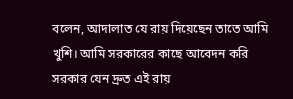বলেন, আদালাত যে রায় দিয়েছেন তাতে আমি খুশি। আমি সরকারের কাছে আবেদন করি সরকার যেন দ্রুত এই রায়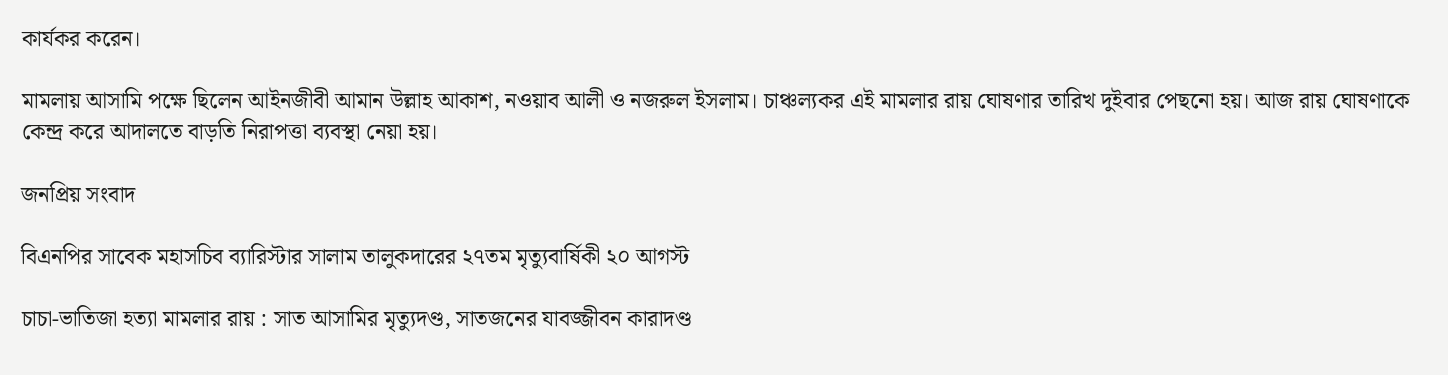কার্যকর করেন।

মামলায় আসামি পক্ষে ছিলেন আইনজীবী আমান উল্লাহ আকাশ, নওয়াব আলী ও নজরুল ইসলাম। চাঞ্চল্যকর এই মামলার রায় ঘোষণার তারিখ দুইবার পেছনো হয়। আজ রায় ঘোষণাকে কেন্দ্র করে আদালতে বাড়তি নিরাপত্তা ব্যবস্থা নেয়া হয়।

জনপ্রিয় সংবাদ

বিএনপির সাবেক মহাসচিব ব্যারিস্টার সালাম তালুকদারের ২৭তম মৃত্যুবার্ষিকী ২০ আগস্ট

চাচা-ভাতিজা হত্যা মামলার রায় : সাত আসামির মৃত্যুদণ্ড, সাতজনের যাবজ্জীবন কারাদণ্ড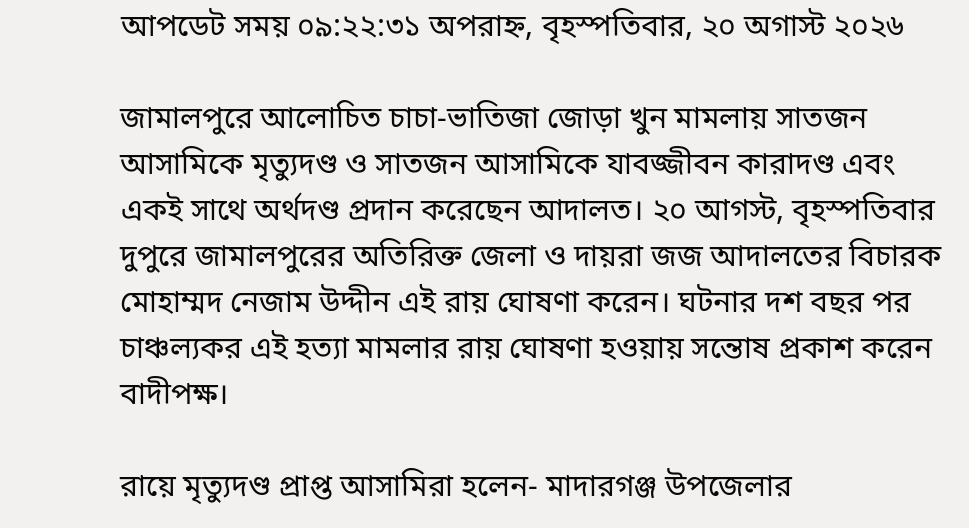আপডেট সময় ০৯:২২:৩১ অপরাহ্ন, বৃহস্পতিবার, ২০ অগাস্ট ২০২৬

জামালপুরে আলোচিত চাচা-ভাতিজা জোড়া খুন মামলায় সাতজন আসামিকে মৃত্যুদণ্ড ও সাতজন আসামিকে যাবজ্জীবন কারাদণ্ড এবং একই সাথে অর্থদণ্ড প্রদান করেছেন আদালত। ২০ আগস্ট, বৃহস্পতিবার দুপুরে জামালপুরের অতিরিক্ত জেলা ও দায়রা জজ আদালতের বিচারক মোহাম্মদ নেজাম উদ্দীন এই রায় ঘোষণা করেন। ঘটনার দশ বছর পর চাঞ্চল্যকর এই হত্যা মামলার রায় ঘোষণা হওয়ায় সন্তোষ প্রকাশ করেন বাদীপক্ষ।

রায়ে মৃত্যুদণ্ড প্রাপ্ত আসামিরা হলেন- মাদারগঞ্জ উপজেলার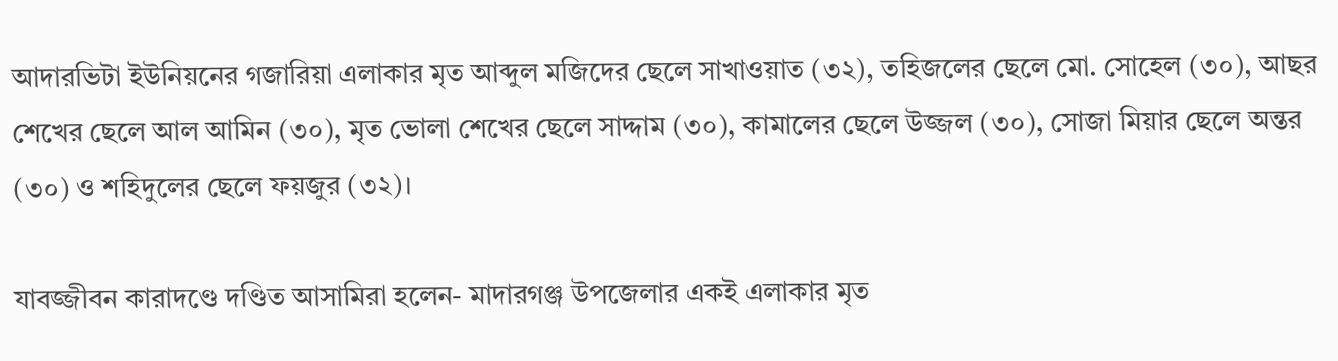আদারভিটা ইউনিয়নের গজারিয়া এলাকার মৃত আব্দুল মজিদের ছেলে সাখাওয়াত (৩২), তহিজলের ছেলে মো. সোহেল (৩০), আছর শেখের ছেলে আল আমিন (৩০), মৃত ভোলা শেখের ছেলে সাদ্দাম (৩০), কামালের ছেলে উজ্জল (৩০), সোজা মিয়ার ছেলে অন্তর (৩০) ও শহিদুলের ছেলে ফয়জুর (৩২)।

যাবজ্জীবন কারাদণ্ডে দণ্ডিত আসামিরা হলেন- মাদারগঞ্জ উপজেলার একই এলাকার মৃত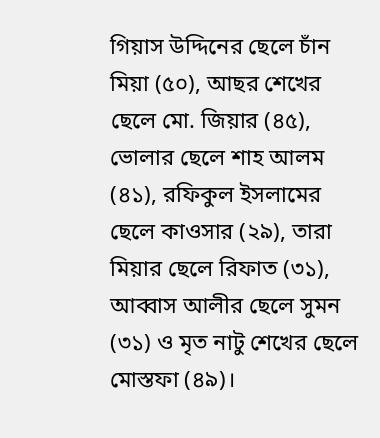গিয়াস উদ্দিনের ছেলে চাঁন মিয়া (৫০), আছর শেখের ছেলে মো. জিয়ার (৪৫), ভোলার ছেলে শাহ আলম (৪১), রফিকুল ইসলামের ছেলে কাওসার (২৯), তারা মিয়ার ছেলে রিফাত (৩১), আব্বাস আলীর ছেলে সুমন (৩১) ও মৃত নাটু শেখের ছেলে মোস্তফা (৪৯)।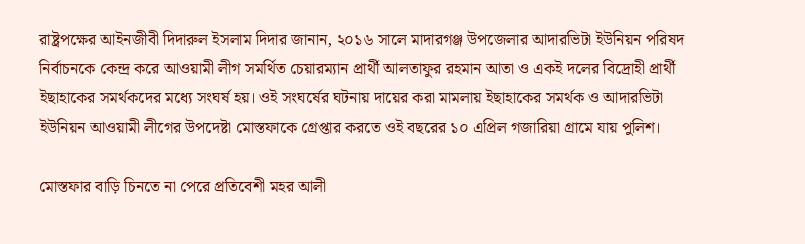রাষ্ট্রপক্ষের আইনজীবী দিদারুল ইসলাম দিদার জানান, ২০১৬ সালে মাদারগঞ্জ উপজেলার আদারভিটা ইউনিয়ন পরিষদ নির্বাচনকে কেন্দ্র করে আওয়ামী লীগ সমর্থিত চেয়ারম্যান প্রার্থী আলতাফুর রহমান আতা ও একই দলের বিদ্রোহী প্রার্থী ইছাহাকের সমর্থকদের মধ্যে সংঘর্ষ হয়। ওই সংঘর্ষের ঘটনায় দায়ের করা মামলায় ইছাহাকের সমর্থক ও আদারভিটা ইউনিয়ন আওয়ামী লীগের উপদেষ্টা মোস্তফাকে গ্রেপ্তার করতে ওই বছরের ১০ এপ্রিল গজারিয়া গ্রামে যায় পুলিশ।

মোস্তফার বাড়ি চিনতে না পেরে প্রতিবেশী মহর আলী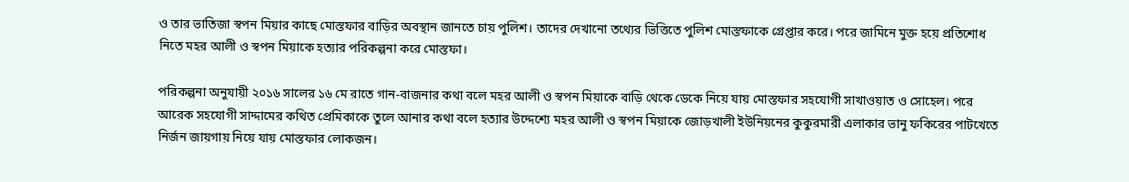ও তার ভাতিজা স্বপন মিয়ার কাছে মোস্তফার বাড়ির অবস্থান জানতে চায় পুলিশ। তাদের দেখানো তথ্যের ভিত্তিতে পুলিশ মোস্তফাকে গ্রেপ্তার করে। পরে জামিনে মুক্ত হয়ে প্রতিশোধ নিতে মহর আলী ও স্বপন মিয়াকে হত্যার পরিকল্পনা করে মোস্তফা।

পরিকল্পনা অনুযায়ী ২০১৬ সালের ১৬ মে রাতে গান-বাজনার কথা বলে মহর আলী ও স্বপন মিয়াকে বাড়ি থেকে ডেকে নিয়ে যায় মোস্তফার সহযোগী সাখাওয়াত ও সোহেল। পরে আরেক সহযোগী সাদ্দামের কথিত প্রেমিকাকে তুলে আনার কথা বলে হত্যার উদ্দেশ্যে মহর আলী ও স্বপন মিয়াকে জোড়খালী ইউনিয়নের কুকুরমারী এলাকার ভানু ফকিরের পাটখেতে নির্জন জায়গায় নিয়ে যায় মোস্তফার লোকজন।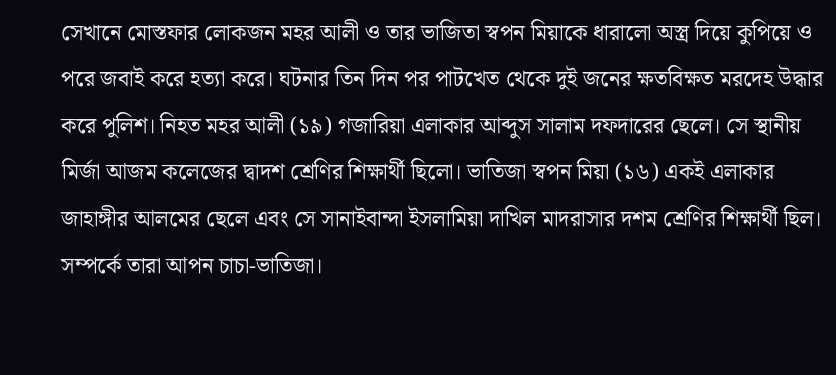সেখানে মোস্তফার লোকজন মহর আলী ও তার ভাজিতা স্বপন মিয়াকে ধারালো অস্ত্র দিয়ে কুপিয়ে ও পরে জবাই করে হত্যা করে। ঘটনার তিন দিন পর পাটখেত থেকে দুই জনের ক্ষতবিক্ষত মরদেহ উদ্ধার করে পুলিশ। নিহত মহর আলী (১৯) গজারিয়া এলাকার আব্দুস সালাম দফদারের ছেলে। সে স্থানীয় মির্জা আজম কলেজের দ্বাদশ শ্রেণির শিক্ষার্থী ছিলো। ভাতিজা স্বপন মিয়া (১৬) একই এলাকার জাহাঙ্গীর আলমের ছেলে এবং সে সানাইবান্দা ইসলামিয়া দাখিল মাদরাসার দশম শ্রেণির শিক্ষার্থী ছিল। সম্পর্কে তারা আপন চাচা-ভাতিজা।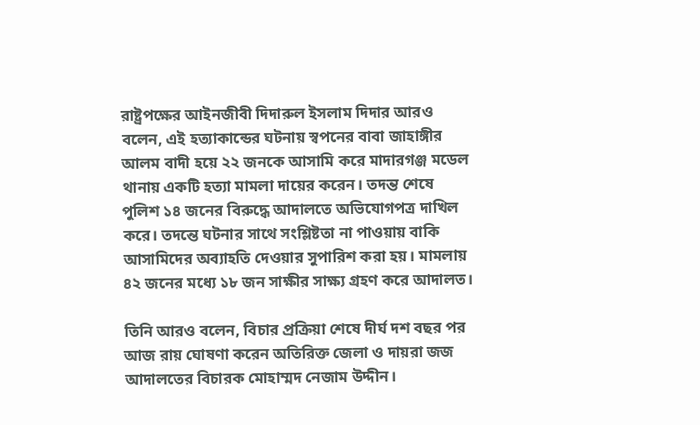রাষ্ট্রপক্ষের আইনজীবী দিদারুল ইসলাম দিদার আরও বলেন, এই হত্যাকান্ডের ঘটনায় স্বপনের বাবা জাহাঙ্গীর আলম বাদী হয়ে ২২ জনকে আসামি করে মাদারগঞ্জ মডেল থানায় একটি হত্যা মামলা দায়ের করেন। তদন্ত শেষে পুলিশ ১৪ জনের বিরুদ্ধে আদালতে অভিযোগপত্র দাখিল করে। তদন্তে ঘটনার সাথে সংশ্লিষ্টতা না পাওয়ায় বাকি আসামিদের অব্যাহতি দেওয়ার সুপারিশ করা হয়। মামলায় ৪২ জনের মধ্যে ১৮ জন সাক্ষীর সাক্ষ্য গ্রহণ করে আদালত।

তিনি আরও বলেন, বিচার প্রক্রিয়া শেষে দীর্ঘ দশ বছর পর আজ রায় ঘোষণা করেন অতিরিক্ত জেলা ও দায়রা জজ আদালতের বিচারক মোহাম্মদ নেজাম উদ্দীন।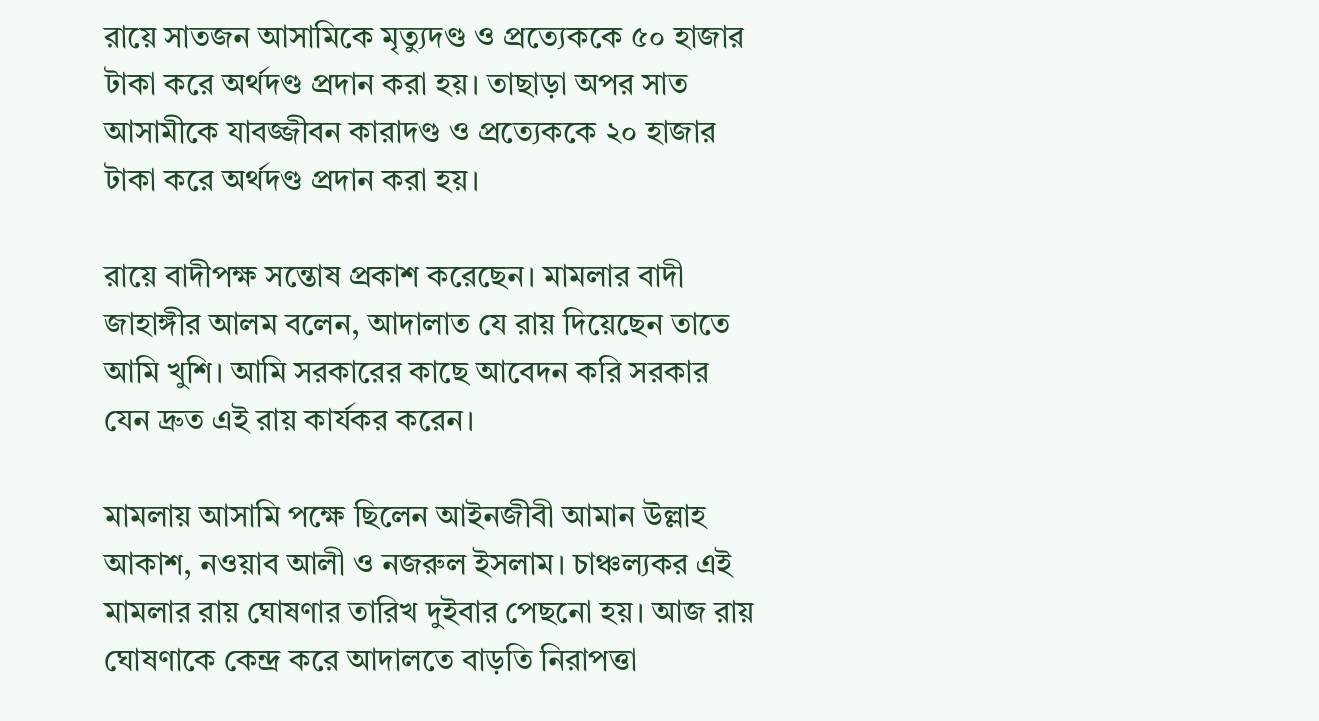রায়ে সাতজন আসামিকে মৃত্যুদণ্ড ও প্রত্যেককে ৫০ হাজার টাকা করে অর্থদণ্ড প্রদান করা হয়। তাছাড়া অপর সাত আসামীকে যাবজ্জীবন কারাদণ্ড ও প্রত্যেককে ২০ হাজার টাকা করে অর্থদণ্ড প্রদান করা হয়।

রায়ে বাদীপক্ষ সন্তোষ প্রকাশ করেছেন। মামলার বাদী জাহাঙ্গীর আলম বলেন, আদালাত যে রায় দিয়েছেন তাতে আমি খুশি। আমি সরকারের কাছে আবেদন করি সরকার যেন দ্রুত এই রায় কার্যকর করেন।

মামলায় আসামি পক্ষে ছিলেন আইনজীবী আমান উল্লাহ আকাশ, নওয়াব আলী ও নজরুল ইসলাম। চাঞ্চল্যকর এই মামলার রায় ঘোষণার তারিখ দুইবার পেছনো হয়। আজ রায় ঘোষণাকে কেন্দ্র করে আদালতে বাড়তি নিরাপত্তা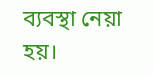ব্যবস্থা নেয়া হয়।